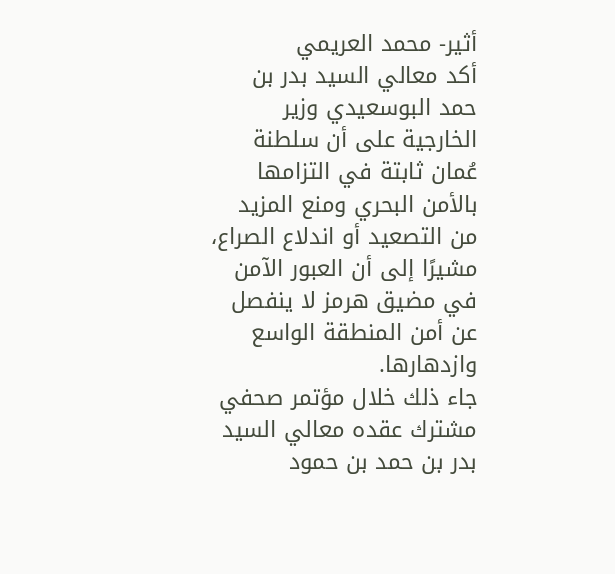أثير- محمد العريمي
أكد معالي السيد بدر بن حمد البوسعيدي وزير الخارجية على أن سلطنة عُمان ثابتة في التزامها بالأمن البحري ومنع المزيد من التصعيد أو اندلاع الصراع، مشيرًا إلى أن العبور الآمن في مضيق هرمز لا ينفصل عن أمن المنطقة الواسع وازدهارها.
جاء ذلك خلال مؤتمر صحفي مشترك عقده معالي السيد بدر بن حمد بن حمود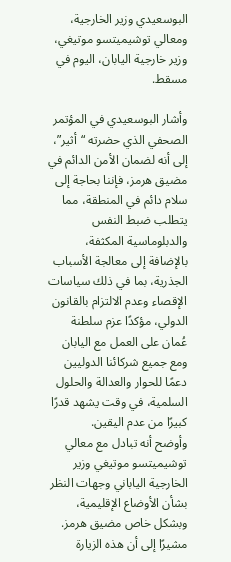البوسعيدي وزير الخارجية، ومعالي توشيميتسو موتيغي، وزير خارجية اليابان، اليوم في مسقط.

وأشار البوسعيدي في المؤتمر الصحفي الذي حضرته “أثير”، إلى أنه لضمان الأمن الدائم في مضيق هرمز، فإننا بحاجة إلى سلام دائم في المنطقة، مما يتطلب ضبط النفس والدبلوماسية المكثفة، بالإضافة إلى معالجة الأسباب الجذرية، بما في ذلك سياسات الإقصاء وعدم الالتزام بالقانون الدولي، مؤكدًا عزم سلطنة عُمان على العمل مع اليابان ومع جميع شركائنا الدوليين دعمًا للحوار والعدالة والحلول السلمية، في وقت يشهد قدرًا كبيرًا من عدم اليقين.
وأوضح أنه تبادل مع معالي توشيميتسو موتيغي وزير الخارجية الياباني وجهات النظر بشأن الأوضاع الإقليمية، وبشكل خاص مضيق هرمز. مشيرًا إلى أن هذه الزيارة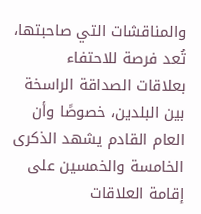والمناقشات التي صاحبتها، تُعد فرصة للاحتفاء بعلاقات الصداقة الراسخة بين البلدين، خصوصًا وأن العام القادم يشهد الذكرى الخامسة والخمسين على إقامة العلاقات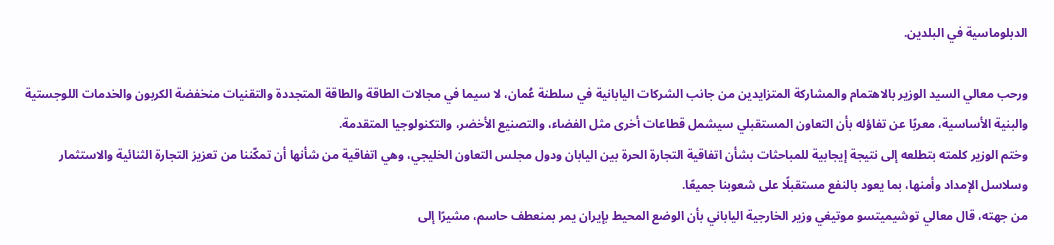الدبلوماسية في البلدين.

ورحب معالي السيد الوزير بالاهتمام والمشاركة المتزايدين من جانب الشركات اليابانية في سلطنة عُمان، لا سيما في مجالات الطاقة والطاقة المتجددة والتقنيات منخفضة الكربون والخدمات اللوجستية والبنية الأساسية، معربًا عن تفاؤله بأن التعاون المستقبلي سيشمل قطاعات أخرى مثل الفضاء، والتصنيع الأخضر، والتكنولوجيا المتقدمة.
وختم الوزير كلمته بتطلعه إلى نتيجة إيجابية للمباحثات بشأن اتفاقية التجارة الحرة بين اليابان ودول مجلس التعاون الخليجي، وهي اتفاقية من شأنها أن تمكّننا من تعزيز التجارة الثنائية والاستثمار وسلاسل الإمداد وأمنها، بما يعود بالنفع مستقبلًا على شعوبنا جميعًا.
من جهته، قال معالي توشيميتسو موتيغي وزير الخارجية الياباني بأن الوضع المحيط بإيران يمر بمنعطف حاسم، مشيرًا إلى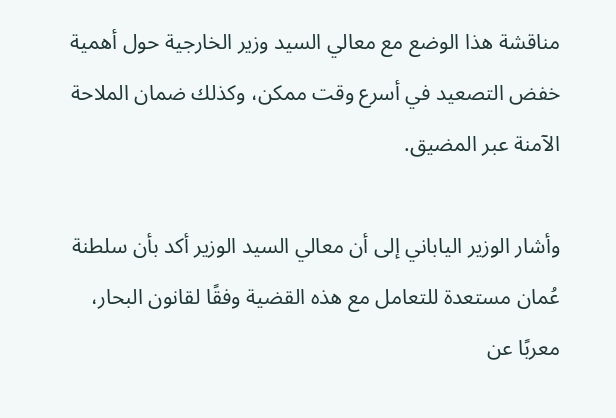مناقشة هذا الوضع مع معالي السيد وزير الخارجية حول أهمية خفض التصعيد في أسرع وقت ممكن، وكذلك ضمان الملاحة الآمنة عبر المضيق.

وأشار الوزير الياباني إلى أن معالي السيد الوزير أكد بأن سلطنة عُمان مستعدة للتعامل مع هذه القضية وفقًا لقانون البحار، معربًا عن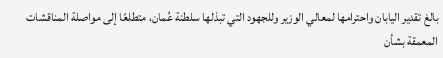بالغ تقدير اليابان واحترامها لمعالي الوزير وللجهود التي تبذلها سلطنة عُمان، متطلعًا إلى مواصلة المناقشات المعمقة بشأن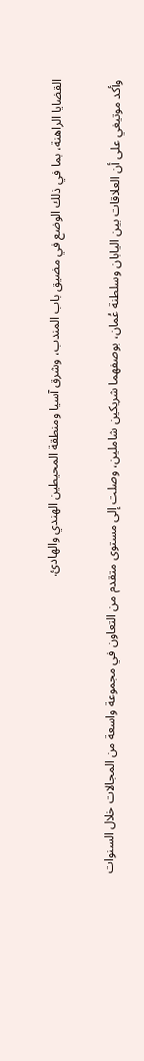القضايا الراهنة، بما في ذلك الوضع في مضيق باب المندب، وشرق آسيا ومنطقة المحيطين الهندي والهادئ.

وأكد موتيغي على أن العلاقات بين اليابان وسلطنة عُمان، بوصفهما شريكين شاملين، وصلت إلى مستوى متقدم من التعاون في مجموعة واسعة من المجالات خلال السنوات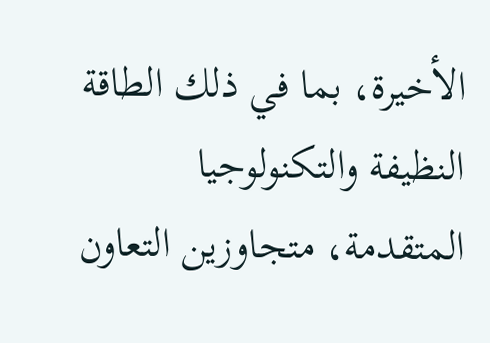الأخيرة، بما في ذلك الطاقة النظيفة والتكنولوجيا المتقدمة، متجاوزين التعاون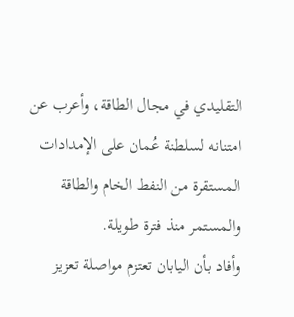التقليدي في مجال الطاقة، وأعرب عن امتنانه لسلطنة عُمان على الإمدادات المستقرة من النفط الخام والطاقة والمستمر منذ فترة طويلة.
وأفاد بأن اليابان تعتزم مواصلة تعزيز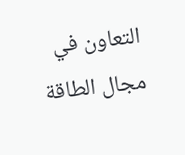التعاون في مجال الطاقة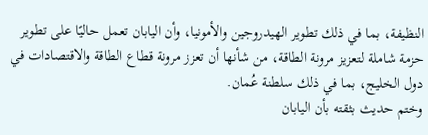النظيفة، بما في ذلك تطوير الهيدروجين والأمونيا، وأن اليابان تعمل حاليًا على تطوير حزمة شاملة لتعزيز مرونة الطاقة، من شأنها أن تعزز مرونة قطاع الطاقة والاقتصادات في دول الخليج، بما في ذلك سلطنة عُمان.
وختم حديث بثقته بأن اليابان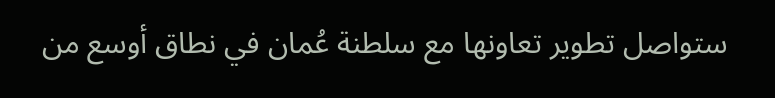ستواصل تطوير تعاونها مع سلطنة عُمان في نطاق أوسع من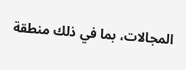المجالات، بما في ذلك منطقة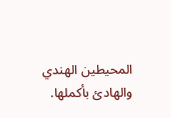المحيطين الهندي والهادئ بأكملها.